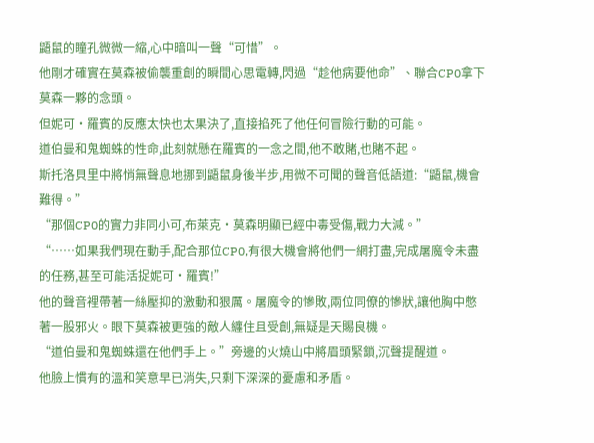鼯鼠的瞳孔微微一縮,心中暗叫一聲“可惜”。
他剛才確實在莫森被偷襲重創的瞬間心思電轉,閃過“趁他病要他命”、聯合CP0拿下莫森一夥的念頭。
但妮可·羅賓的反應太快也太果決了,直接掐死了他任何冒險行動的可能。
道伯曼和鬼蜘蛛的性命,此刻就懸在羅賓的一念之間,他不敢賭,也賭不起。
斯托洛貝里中將悄無聲息地挪到鼯鼠身後半步,用微不可聞的聲音低語道:“鼯鼠,機會難得。”
“那個CP0的實力非同小可,布萊克·莫森明顯已經中毒受傷,戰力大減。”
“……如果我們現在動手,配合那位CP0,有很大機會將他們一網打盡,完成屠魔令未盡的任務,甚至可能活捉妮可·羅賓!”
他的聲音裡帶著一絲壓抑的激動和狠厲。屠魔令的慘敗,兩位同僚的慘狀,讓他胸中憋著一股邪火。眼下莫森被更強的敵人纏住且受創,無疑是天賜良機。
“道伯曼和鬼蜘蛛還在他們手上。”旁邊的火燒山中將眉頭緊鎖,沉聲提醒道。
他臉上慣有的溫和笑意早已消失,只剩下深深的憂慮和矛盾。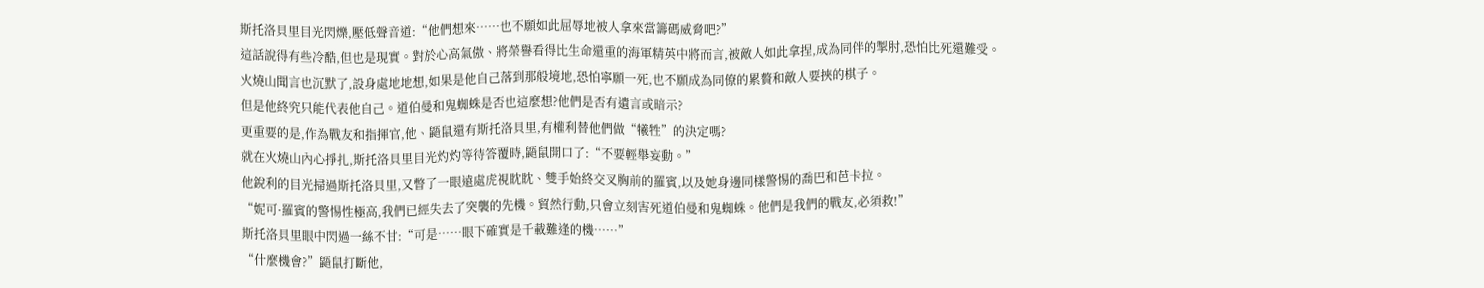斯托洛貝里目光閃爍,壓低聲音道:“他們想來……也不願如此屈辱地被人拿來當籌碼威脅吧?”
這話說得有些冷酷,但也是現實。對於心高氣傲、將榮譽看得比生命還重的海軍精英中將而言,被敵人如此拿捏,成為同伴的掣肘,恐怕比死還難受。
火燒山聞言也沉默了,設身處地地想,如果是他自己落到那般境地,恐怕寧願一死,也不願成為同僚的累贅和敵人要挾的棋子。
但是他終究只能代表他自己。道伯曼和鬼蜘蛛是否也這麼想?他們是否有遺言或暗示?
更重要的是,作為戰友和指揮官,他、鼯鼠還有斯托洛貝里,有權利替他們做“犧牲”的決定嗎?
就在火燒山內心掙扎,斯托洛貝里目光灼灼等待答覆時,鼯鼠開口了:“不要輕舉妄動。”
他銳利的目光掃過斯托洛貝里,又瞥了一眼遠處虎視眈眈、雙手始終交叉胸前的羅賓,以及她身邊同樣警惕的喬巴和芭卡拉。
“妮可·羅賓的警惕性極高,我們已經失去了突襲的先機。貿然行動,只會立刻害死道伯曼和鬼蜘蛛。他們是我們的戰友,必須救!”
斯托洛貝里眼中閃過一絲不甘:“可是……眼下確實是千載難逢的機……”
“什麼機會?”鼯鼠打斷他,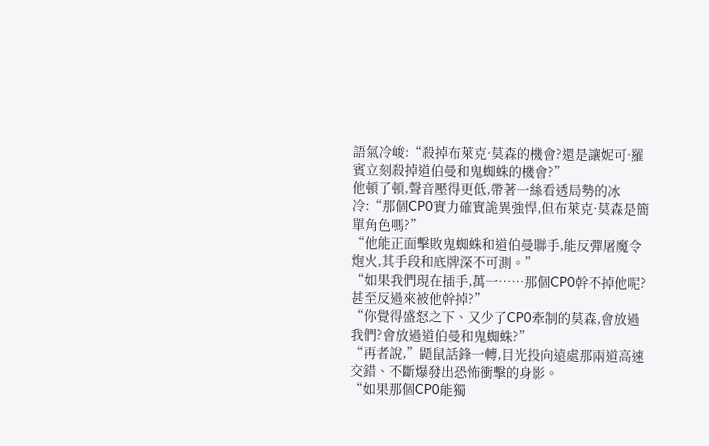語氣冷峻:“殺掉布萊克·莫森的機會?還是讓妮可·羅賓立刻殺掉道伯曼和鬼蜘蛛的機會?”
他頓了頓,聲音壓得更低,帶著一絲看透局勢的冰冷:“那個CP0實力確實詭異強悍,但布萊克·莫森是簡單角色嗎?”
“他能正面擊敗鬼蜘蛛和道伯曼聯手,能反彈屠魔令炮火,其手段和底牌深不可測。”
“如果我們現在插手,萬一……那個CP0幹不掉他呢?甚至反過來被他幹掉?”
“你覺得盛怒之下、又少了CP0牽制的莫森,會放過我們?會放過道伯曼和鬼蜘蛛?”
“再者說,”鼯鼠話鋒一轉,目光投向遠處那兩道高速交錯、不斷爆發出恐怖衝擊的身影。
“如果那個CP0能獨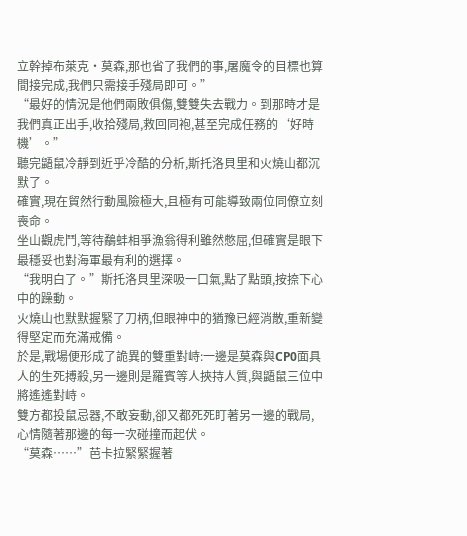立幹掉布萊克·莫森,那也省了我們的事,屠魔令的目標也算間接完成,我們只需接手殘局即可。”
“最好的情況是他們兩敗俱傷,雙雙失去戰力。到那時才是我們真正出手,收拾殘局,救回同袍,甚至完成任務的‘好時機’。”
聽完鼯鼠冷靜到近乎冷酷的分析,斯托洛貝里和火燒山都沉默了。
確實,現在貿然行動風險極大,且極有可能導致兩位同僚立刻喪命。
坐山觀虎鬥,等待鷸蚌相爭漁翁得利雖然憋屈,但確實是眼下最穩妥也對海軍最有利的選擇。
“我明白了。”斯托洛貝里深吸一口氣,點了點頭,按捺下心中的躁動。
火燒山也默默握緊了刀柄,但眼神中的猶豫已經消散,重新變得堅定而充滿戒備。
於是,戰場便形成了詭異的雙重對峙:一邊是莫森與CP0面具人的生死搏殺,另一邊則是羅賓等人挾持人質,與鼯鼠三位中將遙遙對峙。
雙方都投鼠忌器,不敢妄動,卻又都死死盯著另一邊的戰局,心情隨著那邊的每一次碰撞而起伏。
“莫森……”芭卡拉緊緊握著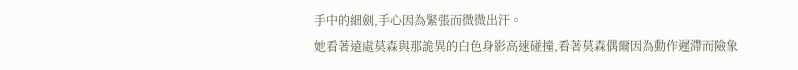手中的細劍,手心因為緊張而微微出汗。
她看著遠處莫森與那詭異的白色身影高速碰撞,看著莫森偶爾因為動作遲滯而險象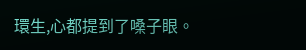環生,心都提到了嗓子眼。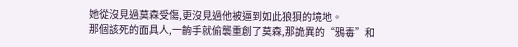她從沒見過莫森受傷,更沒見過他被逼到如此狼狽的境地。
那個該死的面具人,一齣手就偷襲重創了莫森,那詭異的“鴉毒”和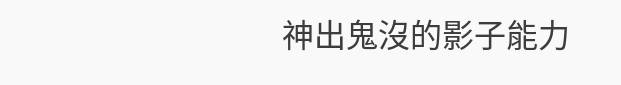神出鬼沒的影子能力